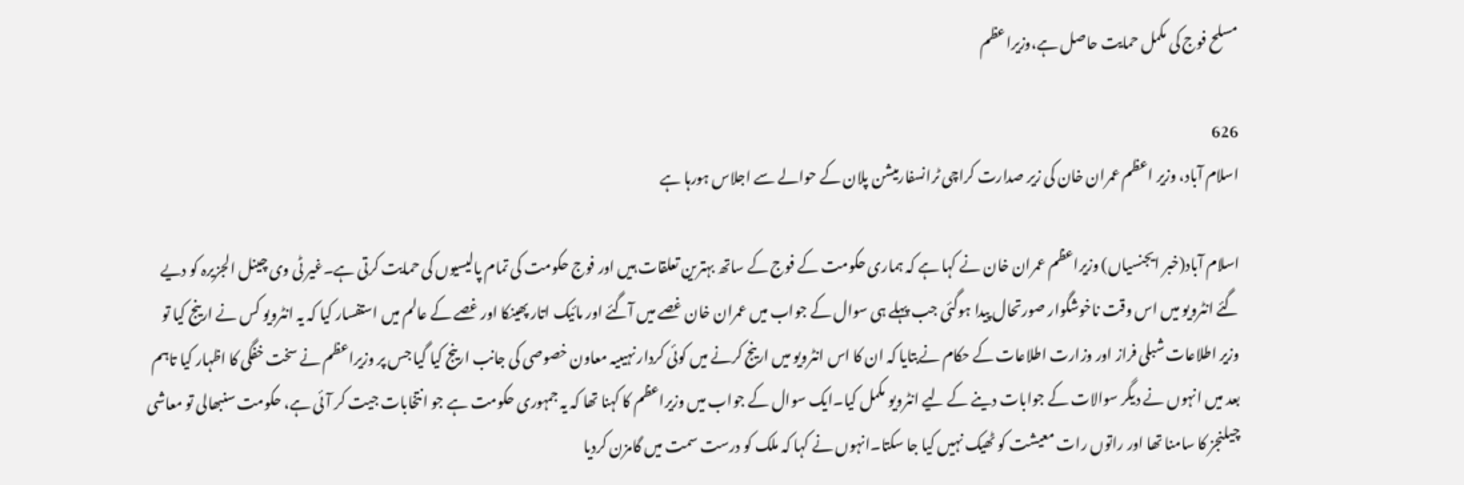مسلح فوج کی مکمل حمایت حاصل ہے،وزیراعظم

626
اسلام آباد، وزیر اعظم عمران خان کی زیر صدارت کراچی ٹرانسفارمیشن پلان کے حوالے سے اجلاس ہورہا ہے

اسلام آباد(خبر ایجنسیاں) وزیراعظم عمران خان نے کہا ہے کہ ہماری حکومت کے فوج کے ساتھ بہترین تعلقات ہیں اور فوج حکومت کی تمام پالیسیوں کی حمایت کرتی ہے۔غیر ٹی وی چینل الجزیرہ کو دیے گئے انٹرویو میں اس وقت ناخوشگوار صورتحال پیدا ہوگئی جب پہلے ہی سوال کے جواب میں عمران خان غصے میں آگئے اور مائیک اتار پھینکا اور غصے کے عالم میں استفسار کیا کہ یہ انٹرویو کس نے ارینج کیا تو وزیر اطلاعات شبلی فراز اور وزارت اطلاعات کے حکام نےبتایا کہ ان کا اس انٹرویو میں ارینج کرنے میں کوئی کردار نہیںیہ معاون خصوصی کی جانب ارینج کیا گیا جس پر وزیراعظم نے سخت خفگی کا اظہار کیا تاہم بعد میں انہوں نے دیگر سوالات کے جوابات دینے کے لیے انٹرویو مکمل کیا۔ایک سوال کے جواب میں وزیراعظم کا کہنا تھا کہ یہ جمہوری حکومت ہے جو انتخابات جیت کر آئی ہے، حکومت سنبھالی تو معاشی چیلنجز کا سامنا تھا اور راتوں رات معیشت کو ٹھیک نہیں کیا جا سکتا۔انہوں نے کہا کہ ملک کو درست سمت میں گامزن کردیا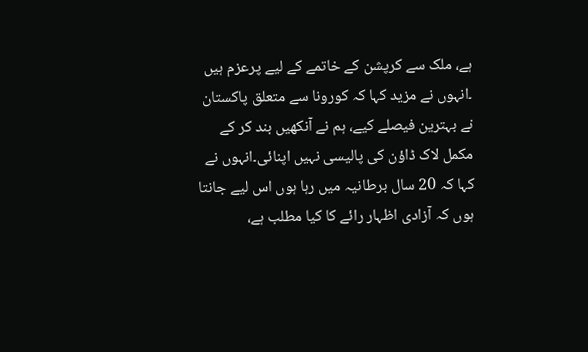ہے، ملک سے کرپشن کے خاتمے کے لیے پرعزم ہیں ۔انہوں نے مزید کہا کہ کورونا سے متعلق پاکستان نے بہترین فیصلے کیے، ہم نے آنکھیں بند کر کے مکمل لاک ڈاؤن کی پالیسی نہیں اپنائی۔انہوں نے کہا کہ 20 سال برطانیہ میں رہا ہوں اس لیے جانتا ہوں کہ آزادی اظہار رائے کا کیا مطلب ہے،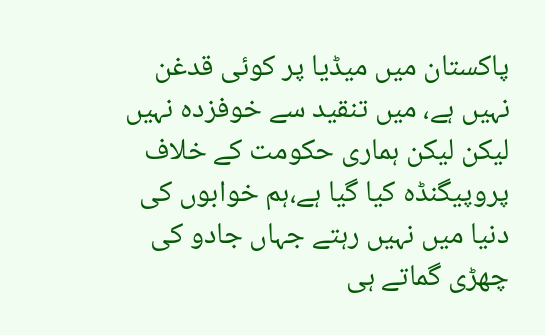پاکستان میں میڈیا پر کوئی قدغن نہیں ہے، میں تنقید سے خوفزدہ نہیں لیکن لیکن ہماری حکومت کے خلاف پروپیگنڈہ کیا گیا ہے،ہم خوابوں کی دنیا میں نہیں رہتے جہاں جادو کی چھڑی گماتے ہی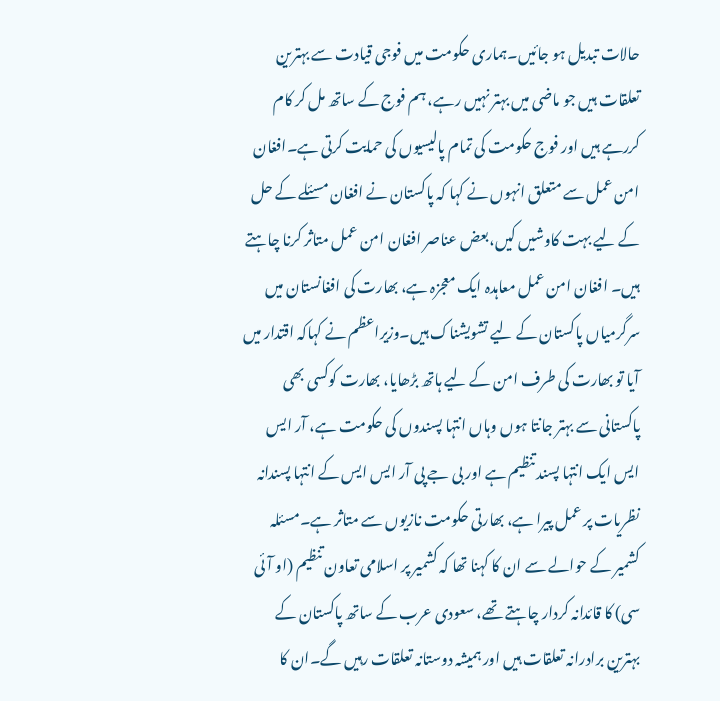حالات تبدیل ہو جائیں۔ہماری حکومت میں فوجی قیادت سے بہترین تعلقات ہیں جو ماضی میں بہتر نہیں رہے، ہم فوج کے ساتھ مل کر کام کررہے ہیں اور فوج حکومت کی تمام پالیسیوں کی حمایت کرتی ہے۔افغان امن عمل سے متعلق انہوں نے کہا کہ پاکستان نے افغان مسئلے کے حل کے لیے بہت کاوشیں کیں،بعض عناصر افغان امن عمل متاثر کرنا چاہتے ہیں۔ افغان امن عمل معاہدہ ایک معجزہ ہے، بھارت کی افغانستان میں سرگرمیاں پاکستان کے لیے تشویشناک ہیں۔وزیراعظم نے کہاکہ اقتدار میں آیا تو بھارت کی طرف امن کے لیے ہاتھ بڑھایا، بھارت کوکسی بھی پاکستانی سے بہتر جانتا ہوں وہاں انتہا پسندوں کی حکومت ہے، آر ایس ایس ایک انتہا پسند تنظیم ہے اور بی جے پی آر ایس ایس کے انتہا پسندانہ نظریات پر عمل پیرا ہے، بھارتی حکومت نازیوں سے متاثر ہے۔مسئلہ کشمیر کے حوالے سے ان کا کہنا تھا کہ کشمیر پر اسلامی تعاون تنظیم (او آئی سی) کا قائدانہ کردار چاہتے تھے، سعودی عرب کے ساتھ پاکستان کے بہترین برادرانہ تعلقات ہیں اور ہمیشہ دوستانہ تعلقات رہیں گے۔ان کا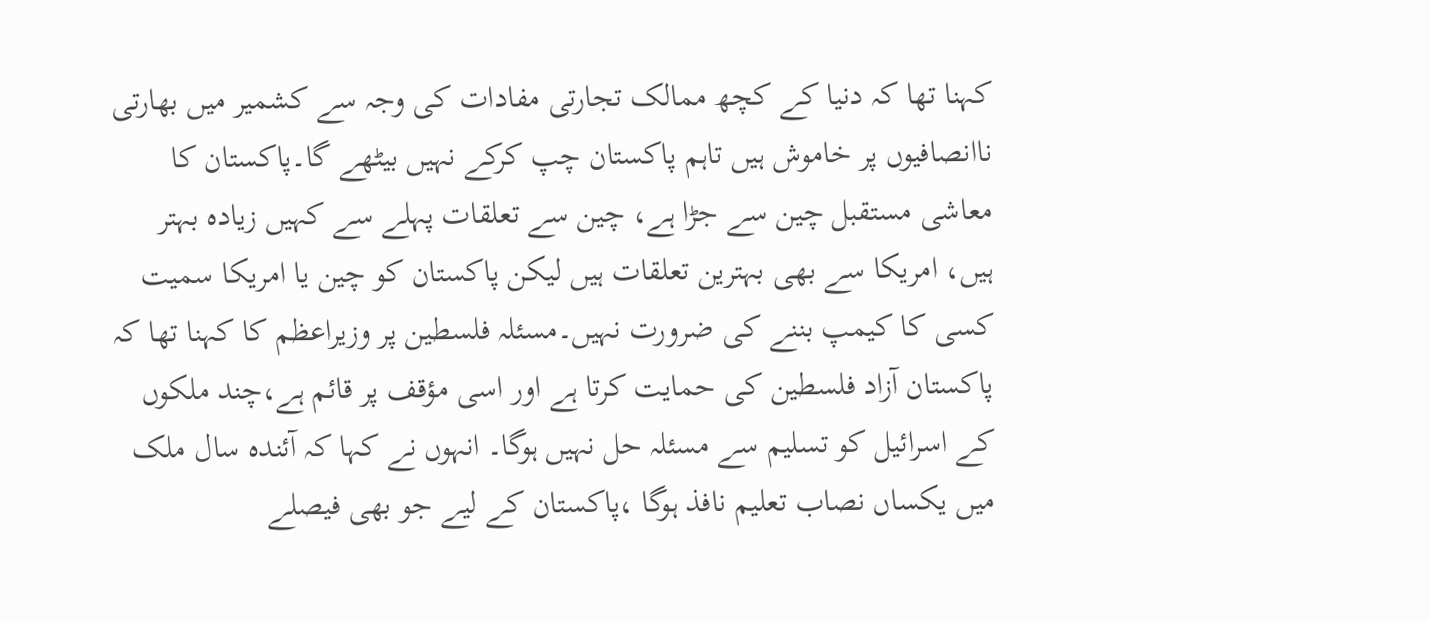کہنا تھا کہ دنیا کے کچھ ممالک تجارتی مفادات کی وجہ سے کشمیر میں بھارتی ناانصافیوں پر خاموش ہیں تاہم پاکستان چپ کرکے نہیں بیٹھے گا۔پاکستان کا معاشی مستقبل چین سے جڑا ہے، چین سے تعلقات پہلے سے کہیں زیادہ بہتر ہیں، امریکا سے بھی بہترین تعلقات ہیں لیکن پاکستان کو چین یا امریکا سمیت کسی کا کیمپ بننے کی ضرورت نہیں۔مسئلہ فلسطین پر وزیراعظم کا کہنا تھا کہ پاکستان آزاد فلسطین کی حمایت کرتا ہے اور اسی مؤقف پر قائم ہے،چند ملکوں کے اسرائیل کو تسلیم سے مسئلہ حل نہیں ہوگا۔ انہوں نے کہا کہ آئندہ سال ملک میں یکساں نصاب تعلیم نافذ ہوگا ،پاکستان کے لیے جو بھی فیصلے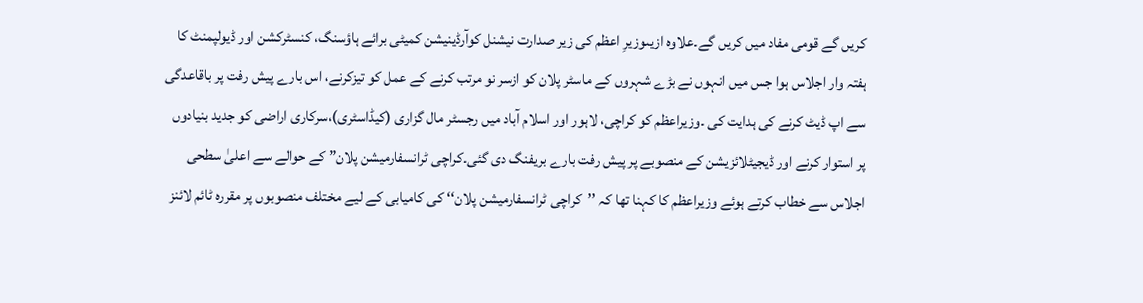کریں گے قومی مفاد میں کریں گے۔علاوہ ازیںوزیرِ اعظم کی زیر صدارت نیشنل کوآرڈینیشن کمیٹی برائے ہاؤسنگ، کنسٹرکشن اور ڈیولپمنٹ کا ہفتہ وار اجلاس ہوا جس میں انہوں نے بڑے شہروں کے ماسٹر پلان کو ازسر نو مرتب کرنے کے عمل کو تیزکرنے، اس بارے پیش رفت پر باقاعدگی سے اپ ڈیٹ کرنے کی ہدایت کی ۔وزیراعظم کو کراچی، لاہور اور اسلام آباد میں رجسٹر مال گزاری (کیڈاسٹری)،سرکاری اراضی کو جدید بنیادوں پر استوار کرنے اور ڈیجیٹلائزیشن کے منصوبے پر پیش رفت بارے بریفنگ دی گئی۔کراچی ٹرانسفارمیشن پلان” کے حوالے سے اعلیٰ سطحی اجلاس سے خطاب کرتے ہوئے وزیراعظم کا کہنا تھا کہ ’’کراچی ٹرانسفارمیشن پلان‘‘ کی کامیابی کے لیے مختلف منصوبوں پر مقررہ ٹائم لائنز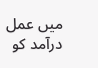میں عمل درآمد کو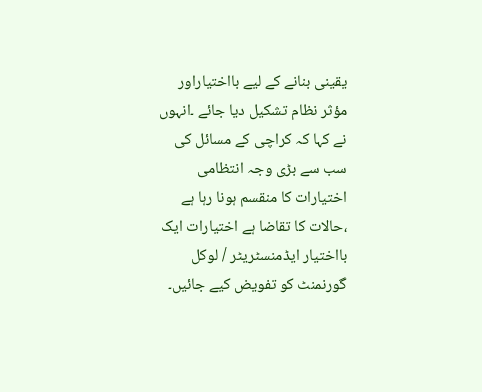یقینی بنانے کے لیے بااختیاراور مؤثر نظام تشکیل دیا جائے ۔انہوں نے کہا کہ کراچی کے مسائل کی سب سے بڑی وجہ انتظامی اختیارات کا منقسم ہونا رہا ہے ،حالات کا تقاضا ہے اختیارات ایک بااختیار ایڈمنسٹریٹر / لوکل گورنمنٹ کو تفویض کیے جائیں۔